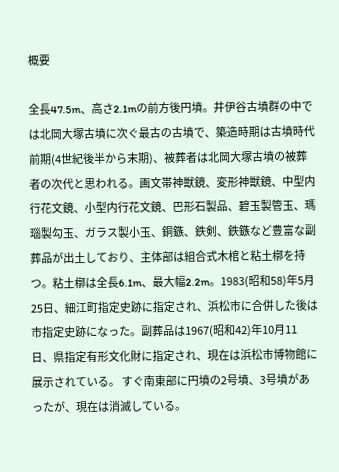概要

全長47.5m、高さ2.1mの前方後円墳。井伊谷古墳群の中では北岡大塚古墳に次ぐ最古の古墳で、築造時期は古墳時代前期(4世紀後半から末期)、被葬者は北岡大塚古墳の被葬者の次代と思われる。画文帯神獣鏡、変形神獣鏡、中型内行花文鏡、小型内行花文鏡、巴形石製品、碧玉製管玉、瑪瑙製勾玉、ガラス製小玉、銅鏃、鉄剣、鉄鏃など豊富な副葬品が出土しており、主体部は組合式木棺と粘土槨を持つ。粘土槨は全長6.1m、最大幅2.2m。1983(昭和58)年5月25日、細江町指定史跡に指定され、浜松市に合併した後は市指定史跡になった。副葬品は1967(昭和42)年10月11日、県指定有形文化財に指定され、現在は浜松市博物館に展示されている。 すぐ南東部に円墳の2号墳、3号墳があったが、現在は消滅している。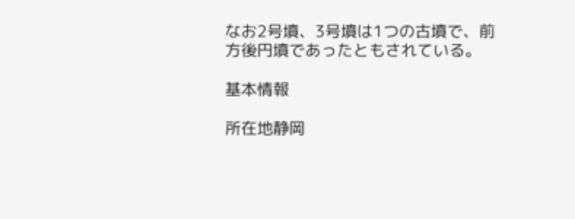なお2号墳、3号墳は1つの古墳で、前方後円墳であったともされている。

基本情報

所在地静岡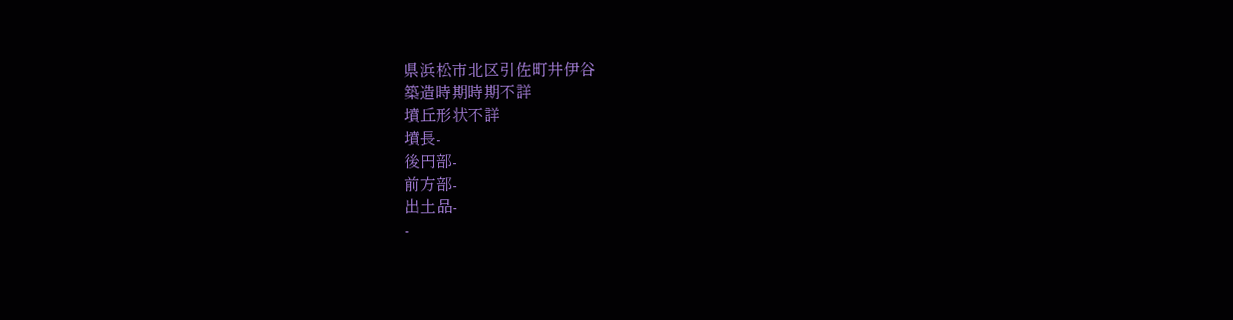県浜松市北区引佐町井伊谷
築造時期時期不詳
墳丘形状不詳
墳長-
後円部-
前方部-
出土品-
-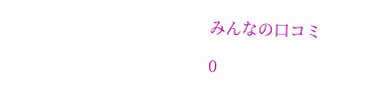みんなの口コミ

0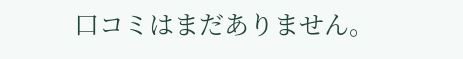口コミはまだありません。